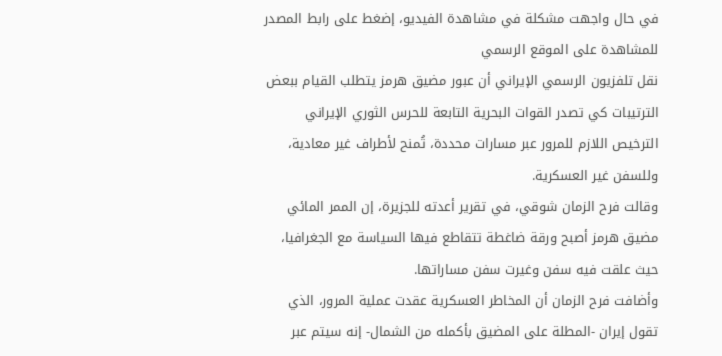في حال واجهت مشكلة في مشاهدة الفيديو، إضغط على رابط المصدر للمشاهدة على الموقع الرسمي
نقل تلفزيون الرسمي الإيراني أن عبور مضيق هرمز يتطلب القيام ببعض الترتيبات كي تصدر القوات البحرية التابعة للحرس الثوري الإيراني الترخيص اللازم للمرور عبر مسارات محددة، تُمنح لأطراف غير معادية، وللسفن غير العسكرية.
وقالت فرح الزمان شوقي، في تقرير أعدته للجزيرة، إن الممر المائي مضيق هرمز أصبح ورقة ضاغطة تتقاطع فيها السياسة مع الجغرافيا، حيث علقت فيه سفن وغيرت سفن مساراتها.
وأضافت فرح الزمان أن المخاطر العسكرية عقدت عملية المرور، الذي تقول إيران -المطلة على المضيق بأكمله من الشمال- إنه سيتم عبر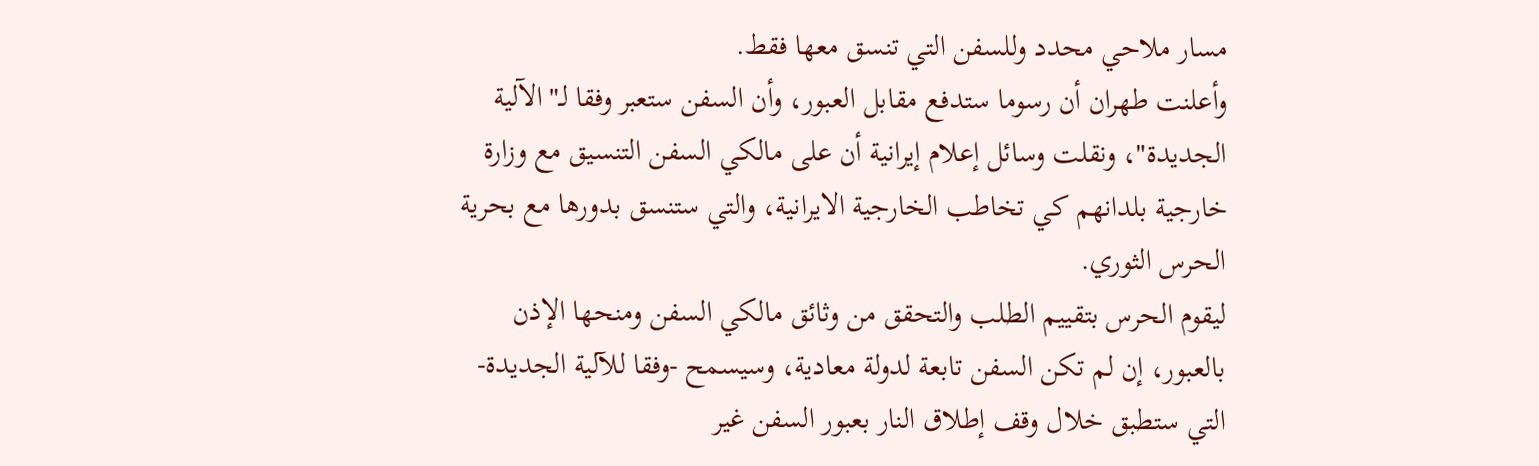مسار ملاحي محدد وللسفن التي تنسق معها فقط.
وأعلنت طهران أن رسوما ستدفع مقابل العبور، وأن السفن ستعبر وفقا لـ"الآلية الجديدة"، ونقلت وسائل إعلام إيرانية أن على مالكي السفن التنسيق مع وزارة خارجية بلدانهم كي تخاطب الخارجية الايرانية، والتي ستنسق بدورها مع بحرية الحرس الثوري.
ليقوم الحرس بتقييم الطلب والتحقق من وثائق مالكي السفن ومنحها الإذن بالعبور، إن لم تكن السفن تابعة لدولة معادية، وسيسمح -وفقا للآلية الجديدة- التي ستطبق خلال وقف إطلاق النار بعبور السفن غير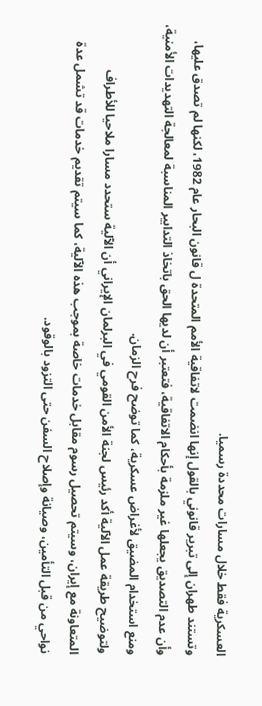العسكرية فقط خلال مسارات محددة رسميا.
وتستند طهران إلى تبرير قانوني بالقول إنها انضمت لاتفاقية الأمم المتحدة ل قانون البحار عام 1982، لكنها لم تصدق عليها، وأن عدم التصديق يجعلها غير ملزمة بأحكام الاتفاقية، فتعتبر أن لديها الحق باتخاذ التدابير المناسبة لمعالجة التهديدات الأمنية، ومنع استخدام المضيق لأغراض عسكرية، كما توضح فرح الزمان.
ولتوضيح طريقة عمل الآلية أكد رئيس لجنة الأمن القومي في البرلمان الإيراني أن الآلية ستحدد مسارا ملاحيا للأطراف المتعاونة مع إيران، وسيتم تحصيل رسوم مقابل خدمات خاصة بموجب هذه الآلية، كما سيتم تقديم خدمات قد تشمل عدة نواحي من قبل التأمين، وصيانة وإصلاح السفن حتى التزود بالوقود.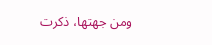ومن جهتها، ذكرت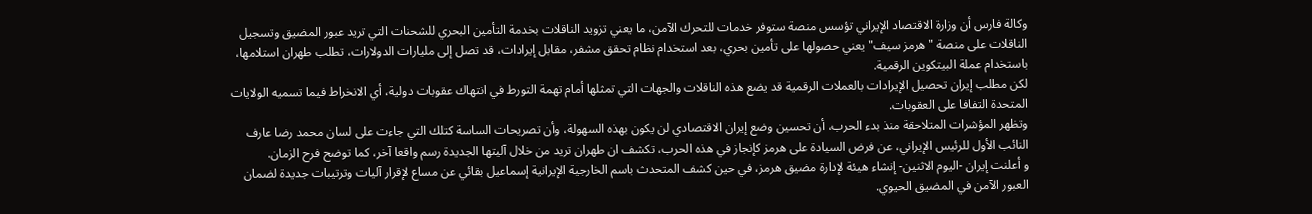وكالة فارس أن وزارة الاقتصاد الإيراني تؤسس منصة ستوفر خدمات للتحرك الآمن، ما يعني تزويد الناقلات بخدمة التأمين البحري للشحنات التي تريد عبور المضيق وتسجيل الناقلات على منصة "هرمز سيف" يعني حصولها على تأمين بحري، بعد استخدام نظام تحقق مشفر، مقابل إيرادات، قد تصل إلى مليارات الدولارات، تطلب طهران استلامها، باستخدام عملة البيتكوين الرقمية.
لكن مطلب إيران تحصيل الإيرادات بالعملات الرقمية قد يضع هذه الناقلات والجهات التي تمثلها أمام تهمة التورط في انتهاك عقوبات دولية، أي الانخراط فيما تسميه الولايات المتحدة التفافا على العقوبات.
وتظهر المؤشرات المتلاحقة منذ بدء الحرب، أن تحسين وضع إيران الاقتصادي لن يكون بهذه السهولة، وأن تصريحات الساسة كتلك التي جاءت على لسان محمد رضا عارف النائب الأول للرئيس الإيراني، عن فرض السيادة على هرمز كإنجاز في هذه الحرب، تكشف ان طهران تريد من خلال آليتها الجديدة رسم واقعا آخر، كما توضح فرح الزمان.
و أعلنت إيران -اليوم الاثنين- إنشاء هيئة لإدارة مضيق هرمز، في حين كشف المتحدث باسم الخارجية الإيرانية إسماعيل بقائي عن مساع لإقرار آليات وترتيبات جديدة لضمان العبور الآمن في المضيق الحيوي.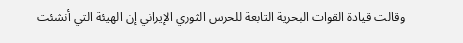وقالت قيادة القوات البحرية التابعة للحرس الثوري الإيراني إن الهيئة التي أنشئت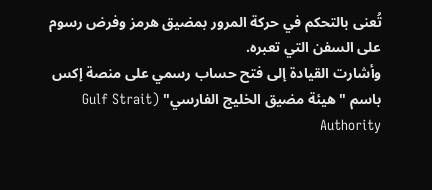تُعنى بالتحكم في حركة المرور بمضيق هرمز وفرض رسوم على السفن التي تعبره.
وأشارت القيادة إلى فتح حساب رسمي على منصة إكس باسم "هيئة مضيق الخليج الفارسي" (Gulf Strait Authority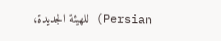Persian) للهيئة الجديدة،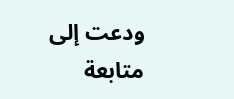ودعت إلى متابعة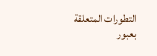التطورات المتعلقة بعبور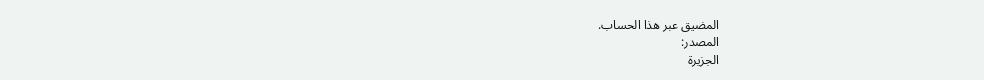المضيق عبر هذا الحساب.
المصدر:
الجزيرة